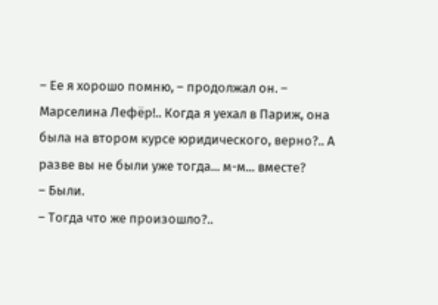– Ее я хорошо помню, – продолжал он. – Марселина Лефёр!.. Когда я уехал в Париж, она была на втором курсе юридического, верно?.. А разве вы не были уже тогда... м-м... вместе?
– Были.
– Тогда что же произошло?..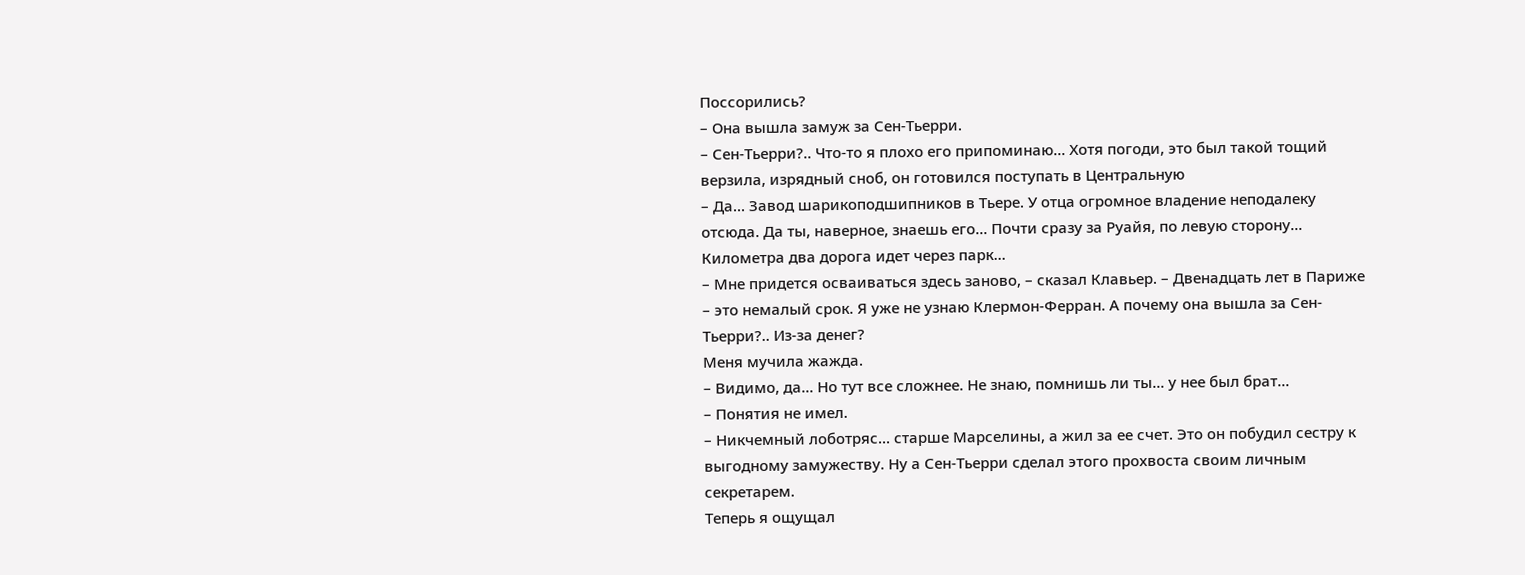Поссорились?
– Она вышла замуж за Сен-Тьерри.
– Сен-Тьерри?.. Что-то я плохо его припоминаю... Хотя погоди, это был такой тощий верзила, изрядный сноб, он готовился поступать в Центральную
– Да... Завод шарикоподшипников в Тьере. У отца огромное владение неподалеку отсюда. Да ты, наверное, знаешь его... Почти сразу за Руайя, по левую сторону... Километра два дорога идет через парк...
– Мне придется осваиваться здесь заново, – сказал Клавьер. – Двенадцать лет в Париже – это немалый срок. Я уже не узнаю Клермон-Ферран. А почему она вышла за Сен-Тьерри?.. Из-за денег?
Меня мучила жажда.
– Видимо, да... Но тут все сложнее. Не знаю, помнишь ли ты... у нее был брат...
– Понятия не имел.
– Никчемный лоботряс... старше Марселины, а жил за ее счет. Это он побудил сестру к выгодному замужеству. Ну а Сен-Тьерри сделал этого прохвоста своим личным секретарем.
Теперь я ощущал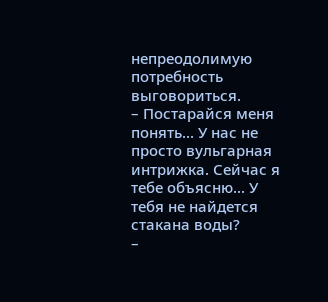непреодолимую потребность выговориться.
– Постарайся меня понять... У нас не просто вульгарная интрижка. Сейчас я тебе объясню... У тебя не найдется стакана воды?
–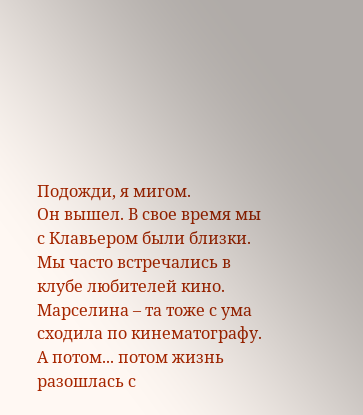Подожди, я мигом.
Он вышел. В свое время мы с Клавьером были близки. Мы часто встречались в клубе любителей кино. Марселина – та тоже с ума сходила по кинематографу. А потом... потом жизнь разошлась с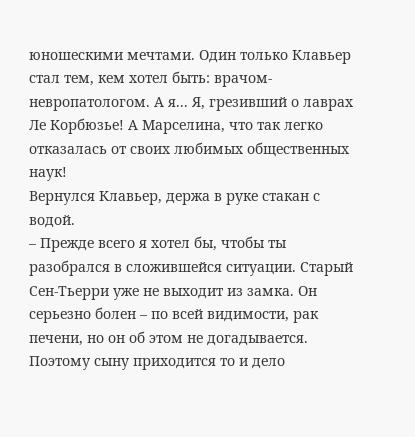юношескими мечтами. Один только Клавьер стал тем, кем хотел быть: врачом-невропатологом. А я... Я, грезивший о лаврах Ле Корбюзье! А Марселина, что так легко отказалась от своих любимых общественных наук!
Вернулся Клавьер, держа в руке стакан с водой.
– Прежде всего я хотел бы, чтобы ты разобрался в сложившейся ситуации. Старый Сен-Тьерри уже не выходит из замка. Он серьезно болен – по всей видимости, рак печени, но он об этом не догадывается. Поэтому сыну приходится то и дело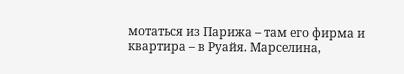мотаться из Парижа – там его фирма и квартира – в Руайя. Марселина,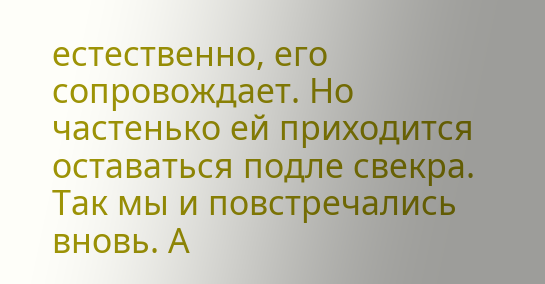естественно, его сопровождает. Но частенько ей приходится оставаться подле свекра. Так мы и повстречались вновь. А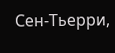Сен-Тьерри,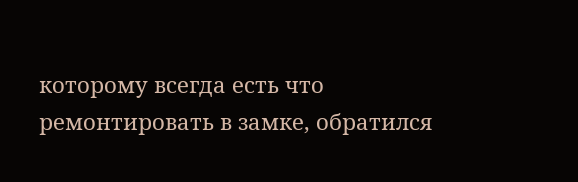которому всегда есть что ремонтировать в замке, обратился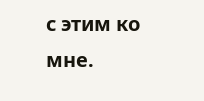с этим ко мне.